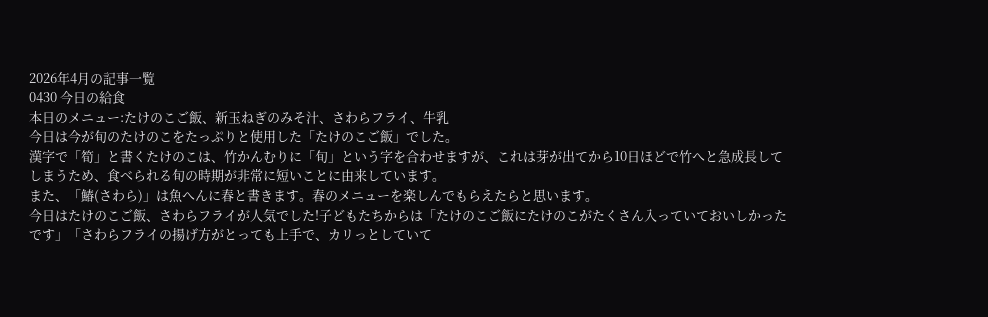2026年4月の記事一覧
0430 今日の給食
本日のメニュー:たけのこご飯、新玉ねぎのみそ汁、さわらフライ、牛乳
今日は今が旬のたけのこをたっぷりと使用した「たけのこご飯」でした。
漢字で「筍」と書くたけのこは、竹かんむりに「旬」という字を合わせますが、これは芽が出てから10日ほどで竹へと急成長してしまうため、食べられる旬の時期が非常に短いことに由来しています。
また、「鰆(さわら)」は魚へんに春と書きます。春のメニューを楽しんでもらえたらと思います。
今日はたけのこご飯、さわらフライが人気でした!子どもたちからは「たけのこご飯にたけのこがたくさん入っていておいしかったです」「さわらフライの揚げ方がとっても上手で、カリっとしていて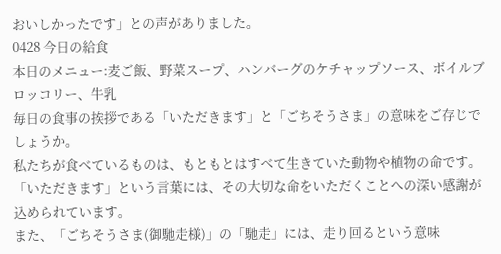おいしかったです」との声がありました。
0428 今日の給食
本日のメニュー:麦ご飯、野菜スープ、ハンバーグのケチャップソース、ボイルブロッコリー、牛乳
毎日の食事の挨拶である「いただきます」と「ごちそうさま」の意味をご存じでしょうか。
私たちが食べているものは、もともとはすべて生きていた動物や植物の命です。「いただきます」という言葉には、その大切な命をいただくことへの深い感謝が込められています。
また、「ごちそうさま(御馳走様)」の「馳走」には、走り回るという意味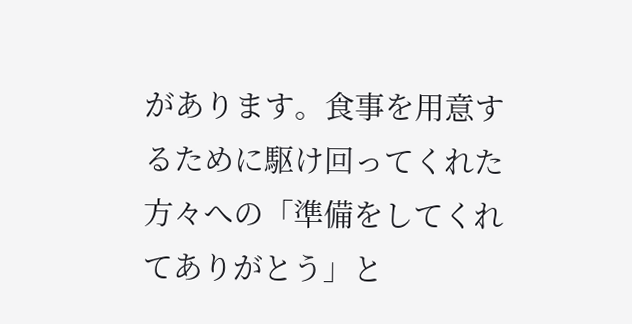があります。食事を用意するために駆け回ってくれた方々への「準備をしてくれてありがとう」と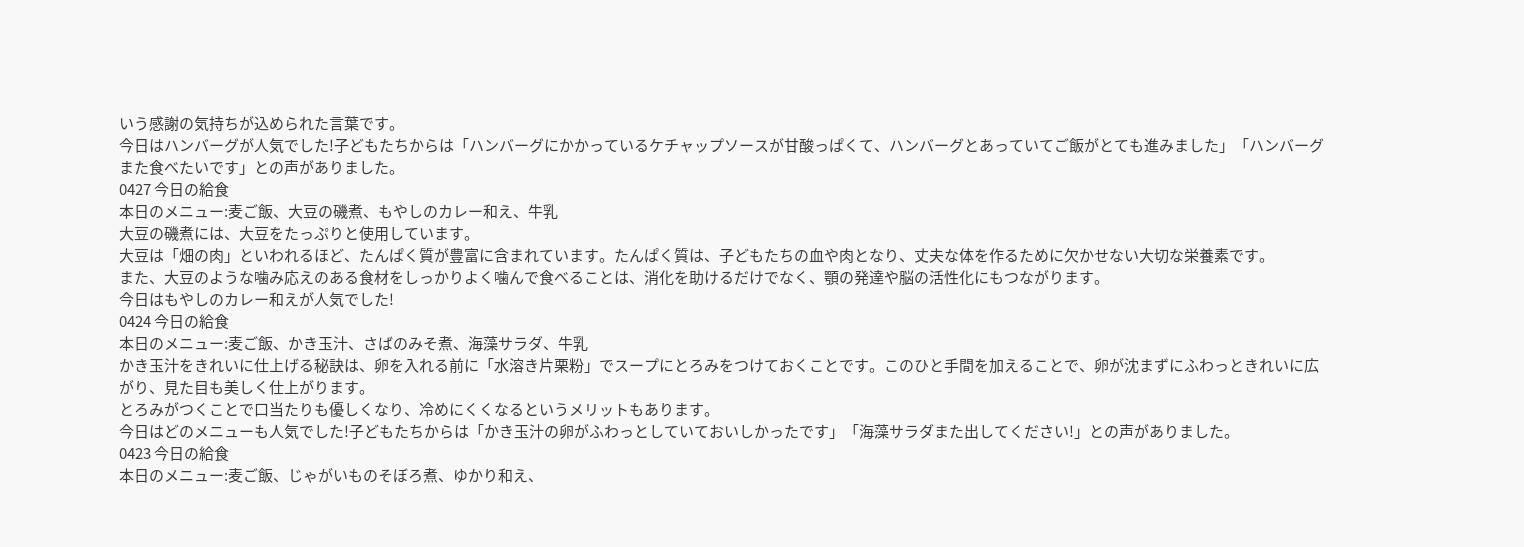いう感謝の気持ちが込められた言葉です。
今日はハンバーグが人気でした!子どもたちからは「ハンバーグにかかっているケチャップソースが甘酸っぱくて、ハンバーグとあっていてご飯がとても進みました」「ハンバーグまた食べたいです」との声がありました。
0427 今日の給食
本日のメニュー:麦ご飯、大豆の磯煮、もやしのカレー和え、牛乳
大豆の磯煮には、大豆をたっぷりと使用しています。
大豆は「畑の肉」といわれるほど、たんぱく質が豊富に含まれています。たんぱく質は、子どもたちの血や肉となり、丈夫な体を作るために欠かせない大切な栄養素です。
また、大豆のような噛み応えのある食材をしっかりよく噛んで食べることは、消化を助けるだけでなく、顎の発達や脳の活性化にもつながります。
今日はもやしのカレー和えが人気でした!
0424 今日の給食
本日のメニュー:麦ご飯、かき玉汁、さばのみそ煮、海藻サラダ、牛乳
かき玉汁をきれいに仕上げる秘訣は、卵を入れる前に「水溶き片栗粉」でスープにとろみをつけておくことです。このひと手間を加えることで、卵が沈まずにふわっときれいに広がり、見た目も美しく仕上がります。
とろみがつくことで口当たりも優しくなり、冷めにくくなるというメリットもあります。
今日はどのメニューも人気でした!子どもたちからは「かき玉汁の卵がふわっとしていておいしかったです」「海藻サラダまた出してください!」との声がありました。
0423 今日の給食
本日のメニュー:麦ご飯、じゃがいものそぼろ煮、ゆかり和え、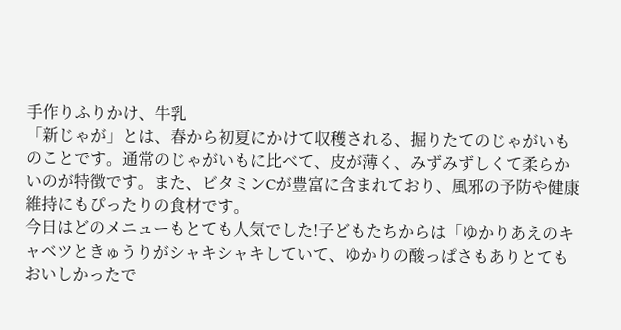手作りふりかけ、牛乳
「新じゃが」とは、春から初夏にかけて収穫される、掘りたてのじゃがいものことです。通常のじゃがいもに比べて、皮が薄く、みずみずしくて柔らかいのが特徴です。また、ビタミンCが豊富に含まれており、風邪の予防や健康維持にもぴったりの食材です。
今日はどのメニューもとても人気でした!子どもたちからは「ゆかりあえのキャベツときゅうりがシャキシャキしていて、ゆかりの酸っぱさもありとてもおいしかったで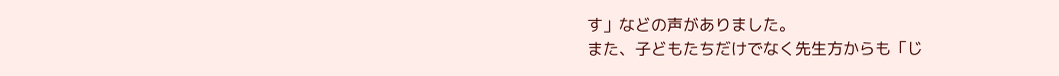す」などの声がありました。
また、子どもたちだけでなく先生方からも「じ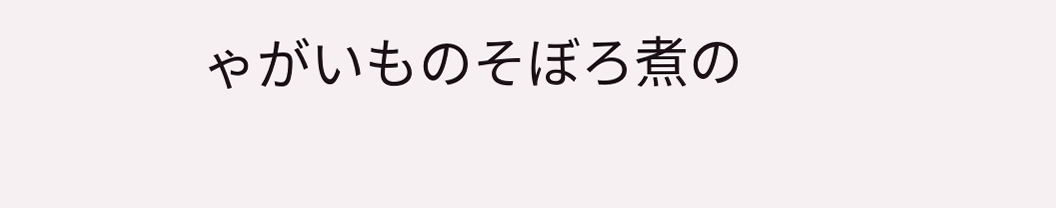ゃがいものそぼろ煮の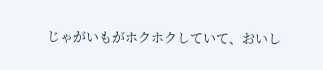じゃがいもがホクホクしていて、おいし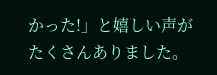かった!」と嬉しい声がたくさんありました。